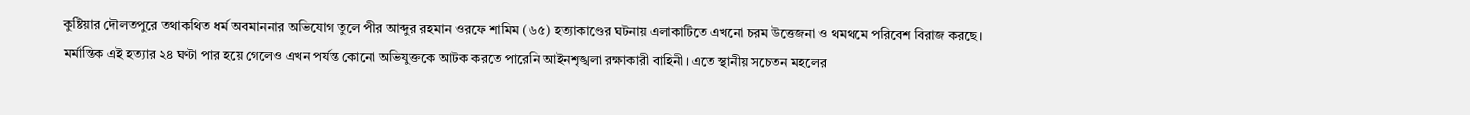কুষ্টিয়ার দৌলতপুরে তথাকথিত ধর্ম অবমাননার অভিযোগ তুলে পীর আব্দুর রহমান ওরফে শামিম (৬৫) হত্যাকাণ্ডের ঘটনায় এলাকাটিতে এখনো চরম উত্তেজনা ও থমথমে পরিবেশ বিরাজ করছে।
মর্মান্তিক এই হত্যার ২৪ ঘণ্টা পার হয়ে গেলেও এখন পর্যন্ত কোনো অভিযুক্তকে আটক করতে পারেনি আইনশৃঙ্খলা রক্ষাকারী বাহিনী। এতে স্থানীয় সচেতন মহলের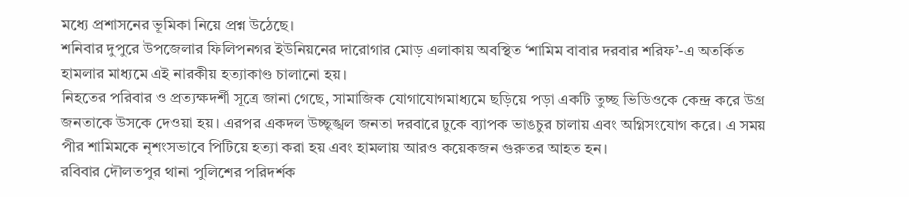মধ্যে প্রশাসনের ভূমিকা নিয়ে প্রশ্ন উঠেছে।
শনিবার দুপুরে উপজেলার ফিলিপনগর ইউনিয়নের দারোগার মোড় এলাকায় অবস্থিত ‘শামিম বাবার দরবার শরিফ’-এ অতর্কিত হামলার মাধ্যমে এই নারকীয় হত্যাকাণ্ড চালানো হয়।
নিহতের পরিবার ও প্রত্যক্ষদর্শী সূত্রে জানা গেছে, সামাজিক যোগাযোগমাধ্যমে ছড়িয়ে পড়া একটি তুচ্ছ ভিডিওকে কেন্দ্র করে উগ্র জনতাকে উসকে দেওয়া হয়। এরপর একদল উচ্ছৃঙ্খল জনতা দরবারে ঢুকে ব্যাপক ভাঙচুর চালায় এবং অগ্নিসংযোগ করে। এ সময় পীর শামিমকে নৃশংসভাবে পিটিয়ে হত্যা করা হয় এবং হামলায় আরও কয়েকজন গুরুতর আহত হন।
রবিবার দৌলতপুর থানা পুলিশের পরিদর্শক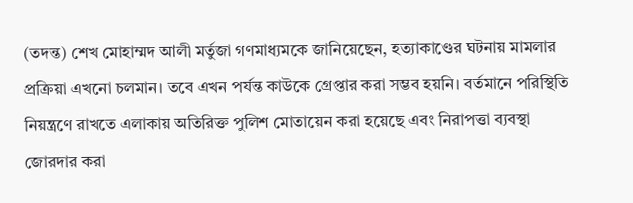(তদন্ত) শেখ মোহাম্মদ আলী মর্তুজা গণমাধ্যমকে জানিয়েছেন, হত্যাকাণ্ডের ঘটনায় মামলার প্রক্রিয়া এখনো চলমান। তবে এখন পর্যন্ত কাউকে গ্রেপ্তার করা সম্ভব হয়নি। বর্তমানে পরিস্থিতি নিয়ন্ত্রণে রাখতে এলাকায় অতিরিক্ত পুলিশ মোতায়েন করা হয়েছে এবং নিরাপত্তা ব্যবস্থা জোরদার করা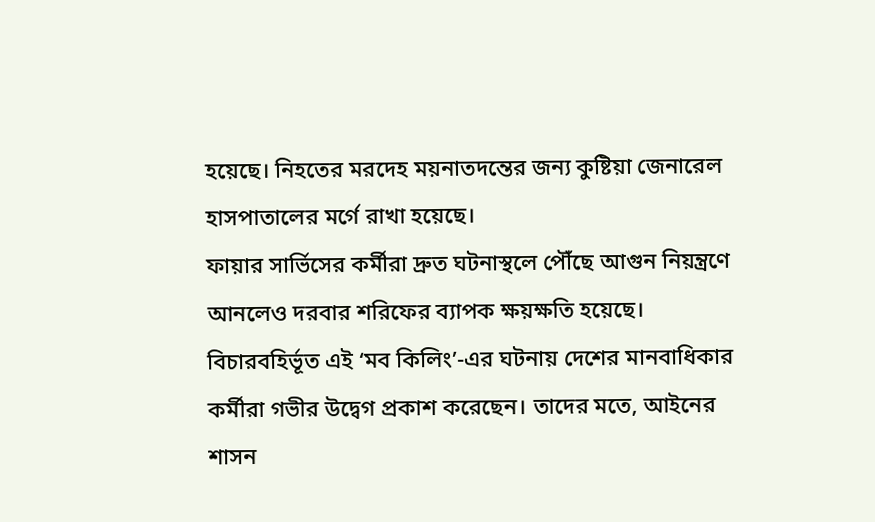হয়েছে। নিহতের মরদেহ ময়নাতদন্তের জন্য কুষ্টিয়া জেনারেল হাসপাতালের মর্গে রাখা হয়েছে।
ফায়ার সার্ভিসের কর্মীরা দ্রুত ঘটনাস্থলে পৌঁছে আগুন নিয়ন্ত্রণে আনলেও দরবার শরিফের ব্যাপক ক্ষয়ক্ষতি হয়েছে। বিচারবহির্ভূত এই ‘মব কিলিং’-এর ঘটনায় দেশের মানবাধিকার কর্মীরা গভীর উদ্বেগ প্রকাশ করেছেন। তাদের মতে, আইনের শাসন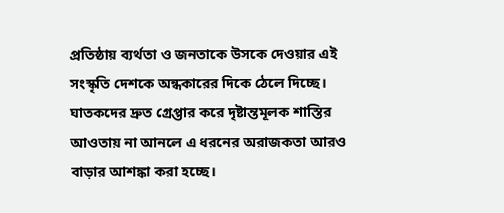প্রতিষ্ঠায় ব্যর্থতা ও জনতাকে উসকে দেওয়ার এই সংস্কৃতি দেশকে অন্ধকারের দিকে ঠেলে দিচ্ছে। ঘাতকদের দ্রুত গ্রেপ্তার করে দৃষ্টান্তমূলক শাস্তির আওতায় না আনলে এ ধরনের অরাজকতা আরও বাড়ার আশঙ্কা করা হচ্ছে।